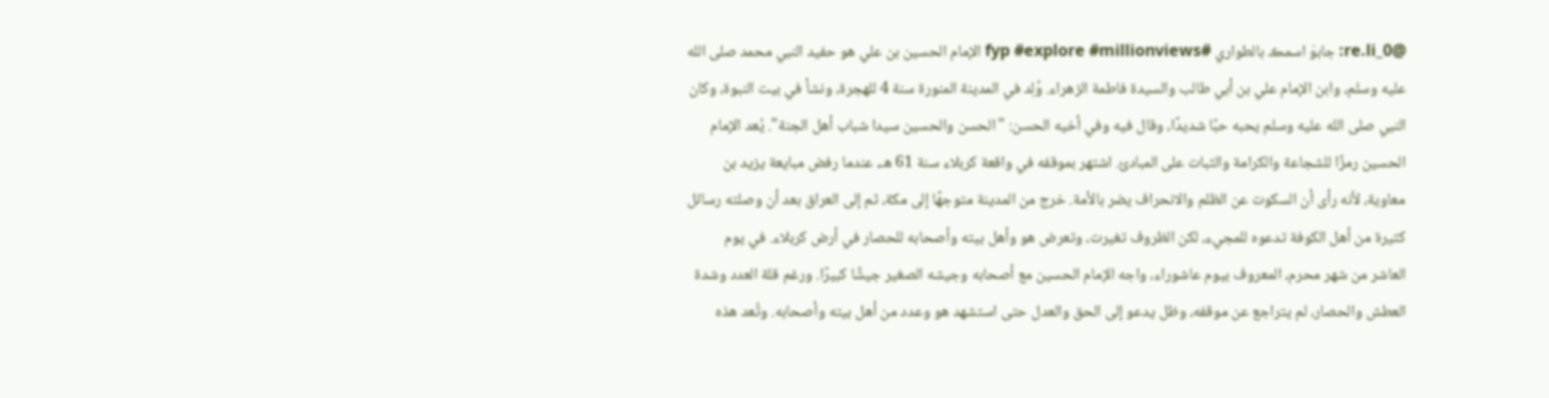@re.li_0: جابوَ اسمڪ بالطواري #fyp #explore #millionviews الإمام الحسين بن علي هو حفيد النبي محمد صلى الله عليه وسلم، وابن الإمام علي بن أبي طالب والسيدة فاطمة الزهراء. وُلِد في المدينة المنورة سنة 4 للهجرة، ونشأ في بيت النبوة، وكان النبي صلى الله عليه وسلم يحبه حبًا شديدًا، وقال فيه وفي أخيه الحسن: "الحسن والحسين سيدا شباب أهل الجنة". يُعد الإمام الحسين رمزًا للشجاعة والكرامة والثبات على المبادئ. اشتهر بموقفه في واقعة كربلاء سنة 61 هـ، عندما رفض مبايعة يزيد بن معاوية، لأنه رأى أن السكوت عن الظلم والانحراف يضر بالأمة. خرج من المدينة متوجهًا إلى مكة، ثم إلى العراق بعد أن وصلته رسائل كثيرة من أهل الكوفة تدعوه للمجيء، لكن الظروف تغيرت، وتعرض هو وأهل بيته وأصحابه للحصار في أرض كربلاء. في يوم العاشر من شهر محرم، المعروف بيوم عاشوراء، واجه الإمام الحسين مع أصحابه وجيشه الصغير جيشًا كبيرًا. ورغم قلة العدد وشدة العطش والحصار، لم يتراجع عن موقفه، وظل يدعو إلى الحق والعدل حتى استشهد هو وعدد من أهل بيته وأصحابه. وتُعد هذه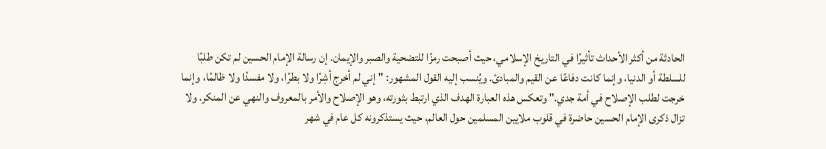الحادثة من أكثر الأحداث تأثيرًا في التاريخ الإسلامي، حيث أصبحت رمزًا للتضحية والصبر والإيمان. إن رسالة الإمام الحسين لم تكن طلبًا للسلطة أو الدنيا، وإنما كانت دفاعًا عن القيم والمبادئ. ويُنسب إليه القول المشهور: "إني لم أخرج أشِرًا ولا بطرًا، ولا مفسدًا ولا ظالمًا، وإنما خرجت لطلب الإصلاح في أمة جدي." وتعكس هذه العبارة الهدف الذي ارتبط بثورته، وهو الإصلاح والأمر بالمعروف والنهي عن المنكر. ولا تزال ذكرى الإمام الحسين حاضرة في قلوب ملايين المسلمين حول العالم، حيث يستذكرونه كل عام في شهر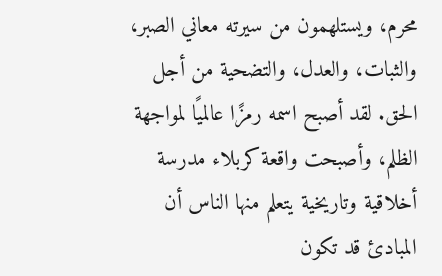محرم، ويستلهمون من سيرته معاني الصبر، والثبات، والعدل، والتضحية من أجل الحق. لقد أصبح اسمه رمزًا عالميًا لمواجهة الظلم، وأصبحت واقعة كربلاء مدرسة أخلاقية وتاريخية يتعلم منها الناس أن المبادئ قد تكون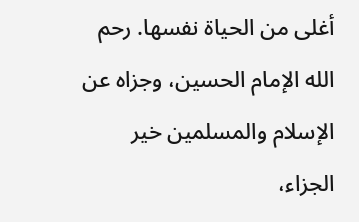أغلى من الحياة نفسها. رحم الله الإمام الحسين، وجزاه عن الإسلام والمسلمين خير الجزاء،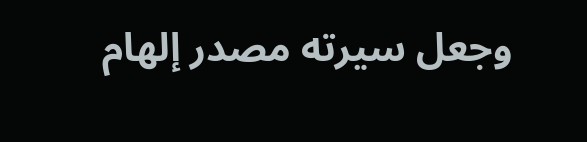وجعل سيرته مصدر إلهام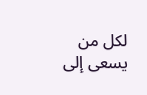لكل من يسعى إلى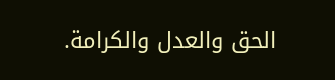الحق والعدل والكرامة.